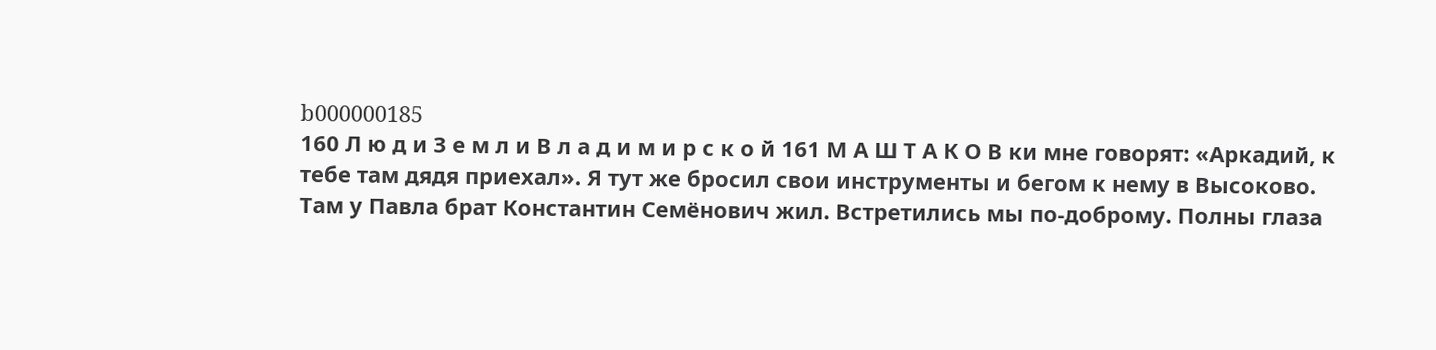b000000185
160 Л ю д и З е м л и В л а д и м и р с к о й 161 М А Ш Т А К О В ки мне говорят: «Аркадий, к тебе там дядя приехал». Я тут же бросил свои инструменты и бегом к нему в Высоково. Там у Павла брат Константин Семёнович жил. Встретились мы по-доброму. Полны глаза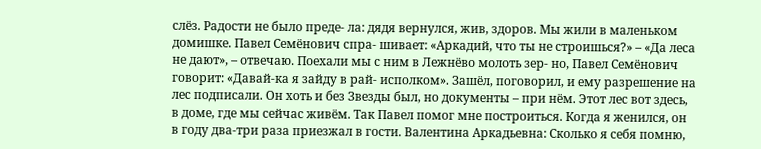слёз. Радости не было преде- ла: дядя вернулся, жив, здоров. Мы жили в маленьком домишке. Павел Семёнович спра- шивает: «Аркадий, что ты не строишься?» – «Да леса не дают», – отвечаю. Поехали мы с ним в Лежнёво молоть зер- но, Павел Семёнович говорит: «Давай-ка я зайду в рай- исполком». Зашёл, поговорил, и ему разрешение на лес подписали. Он хоть и без Звезды был, но документы – при нём. Этот лес вот здесь, в доме, где мы сейчас живём. Так Павел помог мне построиться. Когда я женился, он в году два-три раза приезжал в гости. Валентина Аркадьевна: Сколько я себя помню,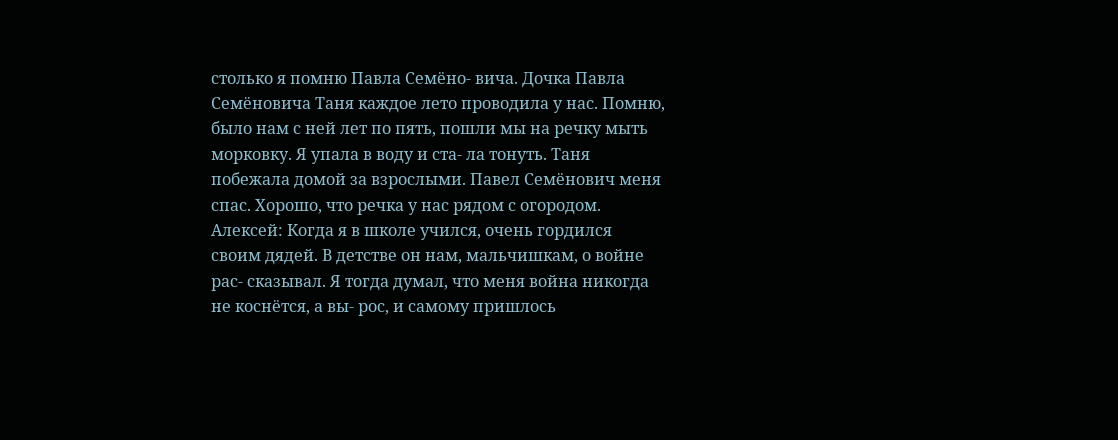столько я помню Павла Семёно- вича. Дочка Павла Семёновича Таня каждое лето проводила у нас. Помню, было нам с ней лет по пять, пошли мы на речку мыть морковку. Я упала в воду и ста- ла тонуть. Таня побежала домой за взрослыми. Павел Семёнович меня спас. Хорошо, что речка у нас рядом с огородом. Алексей: Когда я в школе учился, очень гордился своим дядей. В детстве он нам, мальчишкам, о войне рас- сказывал. Я тогда думал, что меня война никогда не коснётся, а вы- рос, и самому пришлось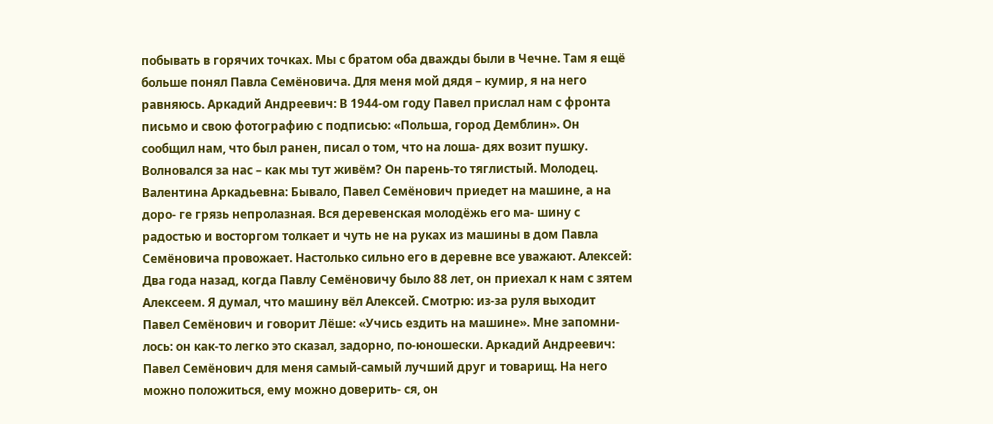побывать в горячих точках. Мы с братом оба дважды были в Чечне. Там я ещё больше понял Павла Семёновича. Для меня мой дядя – кумир, я на него равняюсь. Аркадий Андреевич: В 1944-ом году Павел прислал нам с фронта письмо и свою фотографию с подписью: «Польша, город Демблин». Он сообщил нам, что был ранен, писал о том, что на лоша- дях возит пушку. Волновался за нас – как мы тут живём? Он парень-то тяглистый. Молодец. Валентина Аркадьевна: Бывало, Павел Семёнович приедет на машине, а на доро- ге грязь непролазная. Вся деревенская молодёжь его ма- шину с радостью и восторгом толкает и чуть не на руках из машины в дом Павла Семёновича провожает. Настолько сильно его в деревне все уважают. Алексей: Два года назад, когда Павлу Семёновичу было 88 лет, он приехал к нам с зятем Алексеем. Я думал, что машину вёл Алексей. Смотрю: из-за руля выходит Павел Семёнович и говорит Лёше: «Учись ездить на машине». Мне запомни- лось: он как-то легко это сказал, задорно, по-юношески. Аркадий Андреевич: Павел Семёнович для меня самый-самый лучший друг и товарищ. На него можно положиться, ему можно доверить- ся, он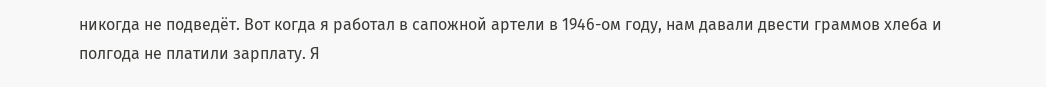никогда не подведёт. Вот когда я работал в сапожной артели в 1946-ом году, нам давали двести граммов хлеба и полгода не платили зарплату. Я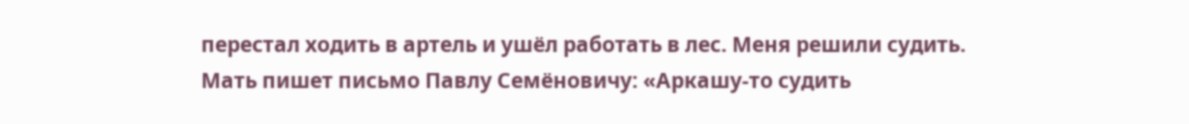перестал ходить в артель и ушёл работать в лес. Меня решили судить. Мать пишет письмо Павлу Семёновичу: «Аркашу-то судить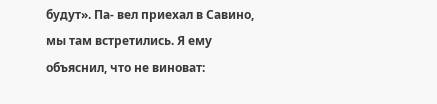будут». Па- вел приехал в Савино, мы там встретились. Я ему объяснил, что не виноват: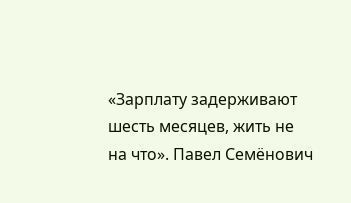«Зарплату задерживают шесть месяцев, жить не на что». Павел Семёнович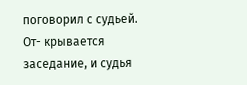поговорил с судьей. От- крывается заседание, и судья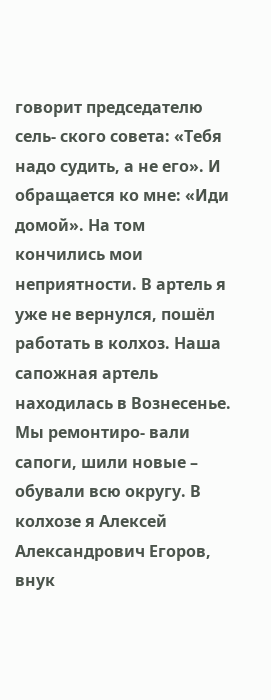говорит председателю сель- ского совета: «Тебя надо судить, а не его». И обращается ко мне: «Иди домой». На том кончились мои неприятности. В артель я уже не вернулся, пошёл работать в колхоз. Наша сапожная артель находилась в Вознесенье. Мы ремонтиро- вали сапоги, шили новые – обували всю округу. В колхозе я Алексей Александрович Егоров, внук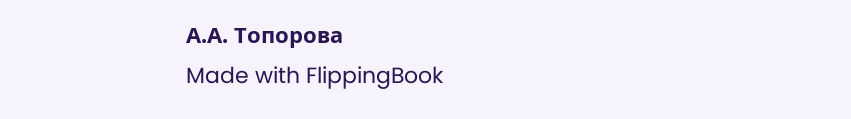А.А. Топорова
Made with FlippingBook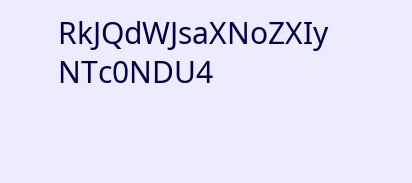RkJQdWJsaXNoZXIy NTc0NDU4